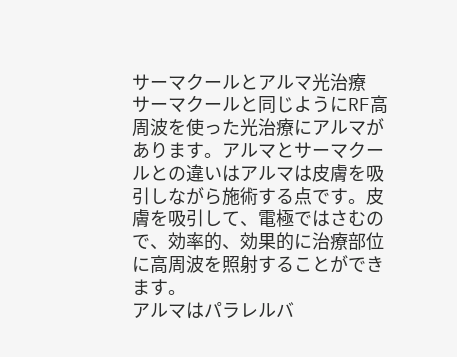サーマクールとアルマ光治療
サーマクールと同じようにRF高周波を使った光治療にアルマがあります。アルマとサーマクールとの違いはアルマは皮膚を吸引しながら施術する点です。皮膚を吸引して、電極ではさむので、効率的、効果的に治療部位に高周波を照射することができます。
アルマはパラレルバ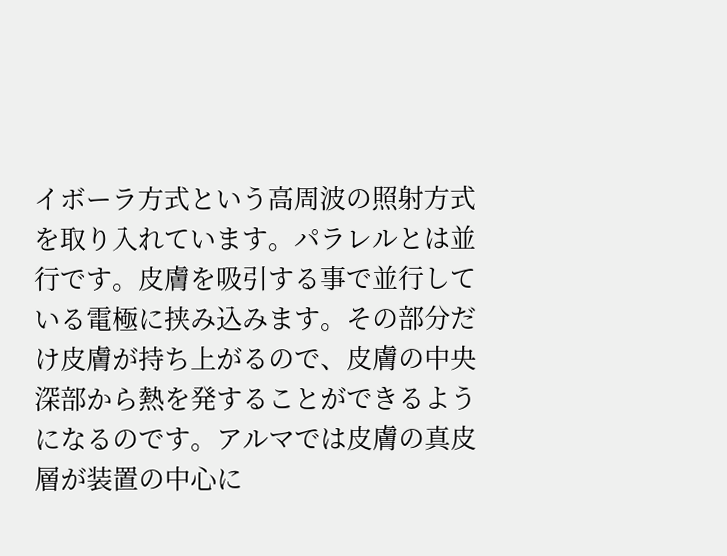イボーラ方式という高周波の照射方式を取り入れています。パラレルとは並行です。皮膚を吸引する事で並行している電極に挟み込みます。その部分だけ皮膚が持ち上がるので、皮膚の中央深部から熱を発することができるようになるのです。アルマでは皮膚の真皮層が装置の中心に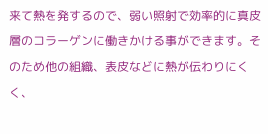来て熱を発するので、弱い照射で効率的に真皮層のコラーゲンに働きかける事ができます。そのため他の組織、表皮などに熱が伝わりにくく、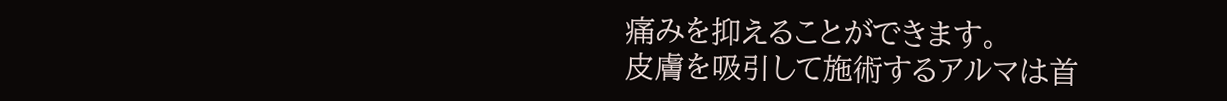痛みを抑えることができます。
皮膚を吸引して施術するアルマは首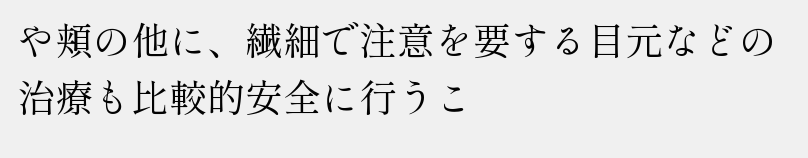や頬の他に、繊細で注意を要する目元などの治療も比較的安全に行うこ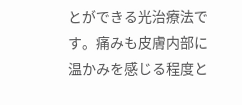とができる光治療法です。痛みも皮膚内部に温かみを感じる程度と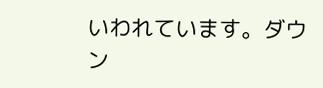いわれています。ダウン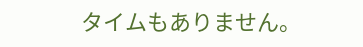タイムもありません。